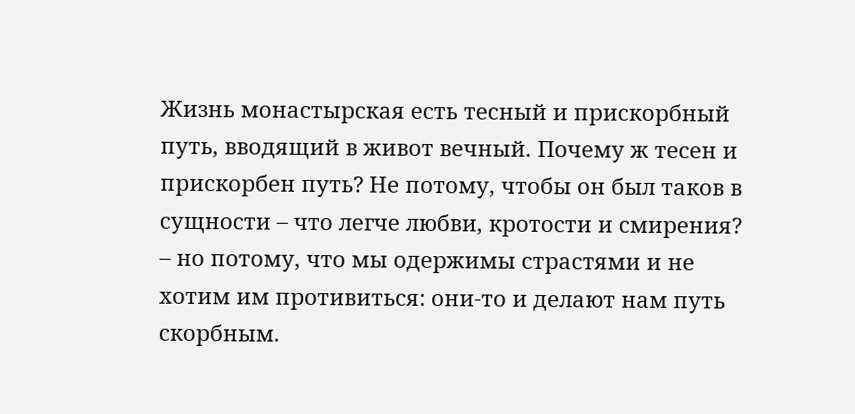Жизнь монастырская есть тесный и прискорбный путь, вводящий в живот вечный. Почему ж тесен и прискорбен путь? Не потому, чтобы он был таков в сущности – что легче любви, кротости и смирения? – но потому, что мы одержимы страстями и не хотим им противиться: они-то и делают нам путь скорбным.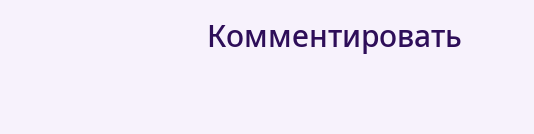Комментировать